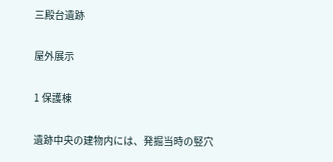三殿台遺跡

屋外展示

1 保護棟

遺跡中央の建物内には、発掘当時の竪穴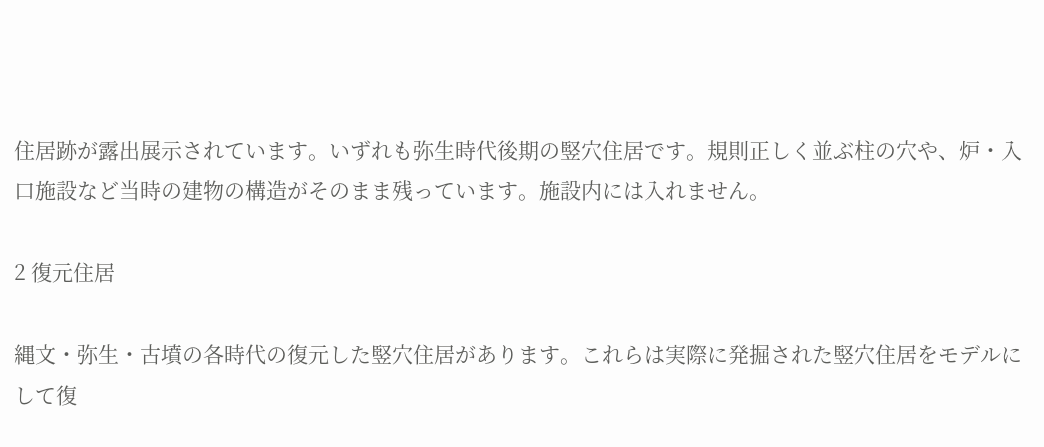住居跡が露出展示されています。いずれも弥生時代後期の竪穴住居です。規則正しく並ぶ柱の穴や、炉・入口施設など当時の建物の構造がそのまま残っています。施設内には入れません。

2 復元住居

縄文・弥生・古墳の各時代の復元した竪穴住居があります。これらは実際に発掘された竪穴住居をモデルにして復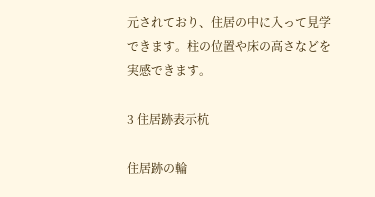元されており、住居の中に入って見学できます。柱の位置や床の高さなどを実感できます。

3 住居跡表示杭

住居跡の輪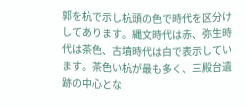郭を杭で示し杭頭の色で時代を区分けしてあります。縄文時代は赤、弥生時代は茶色、古墳時代は白で表示しています。茶色い杭が最も多く、三殿台遺跡の中心とな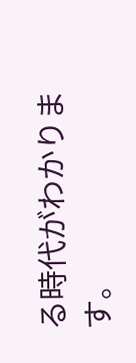る時代がわかります。